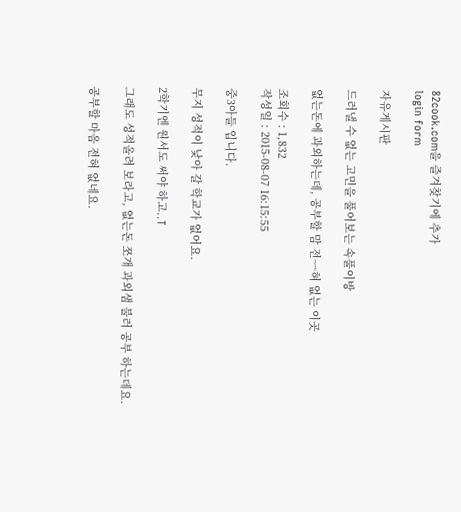82cook.com을 즐겨찾기에 추가
login form

자유게시판

드러낼 수 없는 고민을 풀어보는 속풀이방

없는돈에 과외하는데, 공부할 맘 전~~혀 없는 이곳

조회수 : 1,832
작성일 : 2015-08-07 16:15:55

중3아들 입니다.

무지 성적이 낮아 갈 학교가 없어요.

2학기엔 원서도 써야 하고..T

그래도 성적올려 보라고, 없는돈 쪼개 과외샘 불러 공부 하는데요.

공부할 마음 전혀 없네요.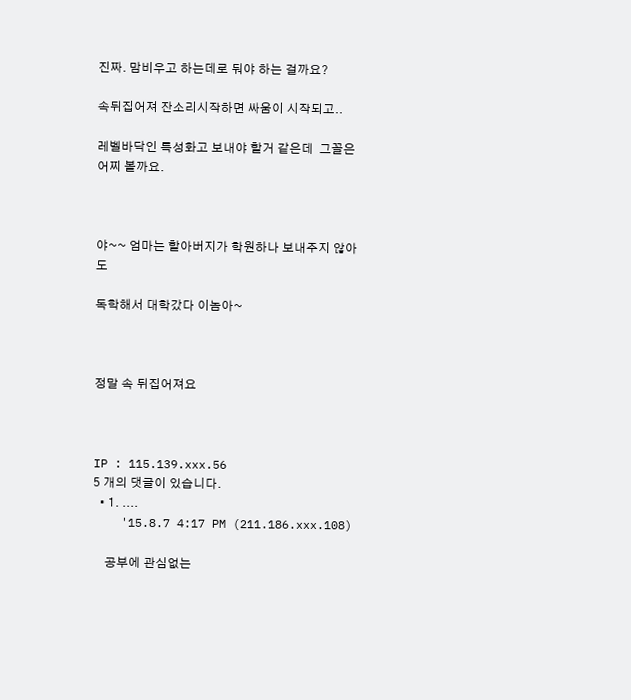진짜. 맘비우고 하는데로 둬야 하는 걸까요?

속뒤집어져 잔소리시작하면 싸움이 시작되고..

레벨바닥인 특성화고 보내야 할거 같은데  그꼴은 어찌 볼까요.



야~~ 엄마는 할아버지가 학원하나 보내주지 않아도

독학해서 대학갔다 이놈아~



정말 속 뒤집어져요



IP : 115.139.xxx.56
5 개의 댓글이 있습니다.
  • 1. ....
    '15.8.7 4:17 PM (211.186.xxx.108)

    공부에 관심없는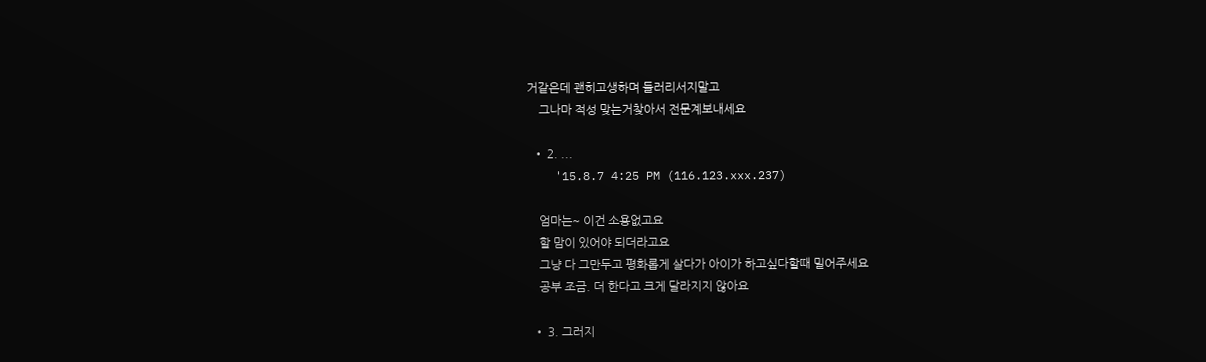거같은데 괜히고생하며 들러리서지말고
    그나마 적성 맞는거찾아서 전문계보내세요

  • 2. ...
    '15.8.7 4:25 PM (116.123.xxx.237)

    엄마는~ 이건 소용없고요
    할 맘이 있어야 되더라고요
    그냥 다 그만두고 평화롭게 살다가 아이가 하고싶다할때 밀어주세요
    공부 조금. 더 한다고 크게 달라지지 않아요

  • 3. 그러지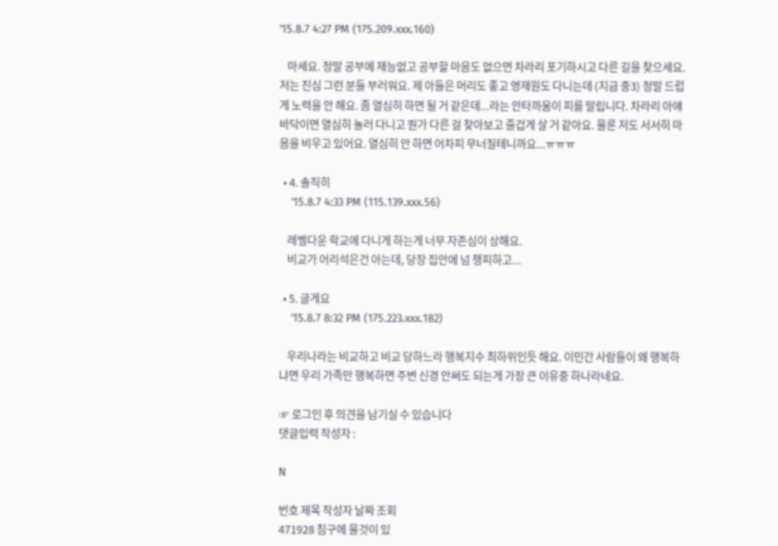'15.8.7 4:27 PM (175.209.xxx.160)

    마세요. 정말 공부에 재능없고 공부할 마음도 없으면 차라리 포기하시고 다른 길을 찾으세요. 저는 진심 그런 분들 부러워요. 제 아들은 머리도 좋고 영재원도 다니는데 (지금 중3) 정말 드럽게 노력을 안 해요. 좀 열심히 하면 될 거 같은데...라는 안타까움이 피를 말립니다. 차라리 아얘 바닥이면 열심히 놀러 다니고 뭔가 다른 걸 찾아보고 즐겁게 살 거 같아요. 물론 저도 서서히 마음을 비우고 있어요. 열심히 안 하면 어차피 무너질테니까요...ㅠㅠㅠ

  • 4. 솔직히
    '15.8.7 4:33 PM (115.139.xxx.56)

    레벨다운 학교에 다니게 하는게 너무 자존심이 상해요.
    비교가 어리석은건 아는데, 당장 집안에 넘 챙피하고...

  • 5. 글게요
    '15.8.7 8:32 PM (175.223.xxx.182)

    우리나라는 비교하고 비교 당하느라 행복지수 최하위인듯 해요. 이민간 사람들이 왜 행복하냐면 우리 가족만 행복하면 주변 신경 안써도 되는게 가장 큰 이유중 하나라네요.

☞ 로그인 후 의견을 남기실 수 있습니다
댓글입력 작성자 :

N

번호 제목 작성자 날짜 조회
471928 침구에 물것이 있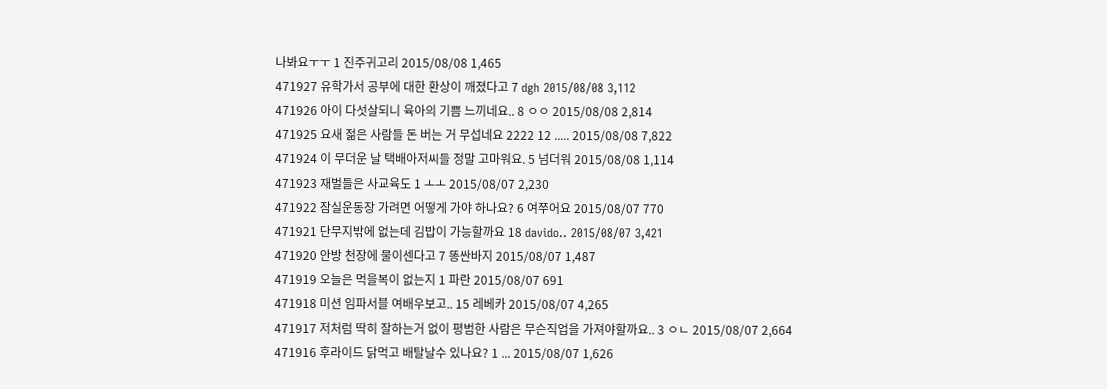나봐요ㅜㅜ 1 진주귀고리 2015/08/08 1,465
471927 유학가서 공부에 대한 환상이 깨졌다고 7 dgh 2015/08/08 3,112
471926 아이 다섯살되니 육아의 기쁨 느끼네요.. 8 ㅇㅇ 2015/08/08 2,814
471925 요새 젊은 사람들 돈 버는 거 무섭네요 2222 12 ..... 2015/08/08 7,822
471924 이 무더운 날 택배아저씨들 정말 고마워요. 5 넘더워 2015/08/08 1,114
471923 재벌들은 사교육도 1 ㅗㅗ 2015/08/07 2,230
471922 잠실운동장 가려면 어떻게 가야 하나요? 6 여쭈어요 2015/08/07 770
471921 단무지밖에 없는데 김밥이 가능할까요 18 davido.. 2015/08/07 3,421
471920 안방 천장에 물이센다고 7 똥싼바지 2015/08/07 1,487
471919 오늘은 먹을복이 없는지 1 파란 2015/08/07 691
471918 미션 임파서블 여배우보고.. 15 레베카 2015/08/07 4,265
471917 저처럼 딱히 잘하는거 없이 평범한 사람은 무슨직업을 가져야할까요.. 3 ㅇㄴ 2015/08/07 2,664
471916 후라이드 닭먹고 배탈날수 있나요? 1 ... 2015/08/07 1,626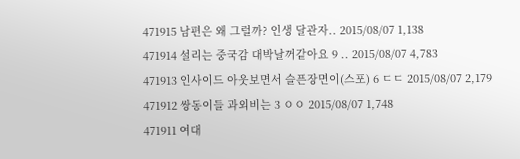471915 남편은 왜 그럴까? 인생 달관자.. 2015/08/07 1,138
471914 설리는 중국감 대박날꺼같아요 9 .. 2015/08/07 4,783
471913 인사이드 아웃보면서 슬픈장면이(스포) 6 ㄷㄷ 2015/08/07 2,179
471912 쌍동이들 과외비는 3 ㅇㅇ 2015/08/07 1,748
471911 여대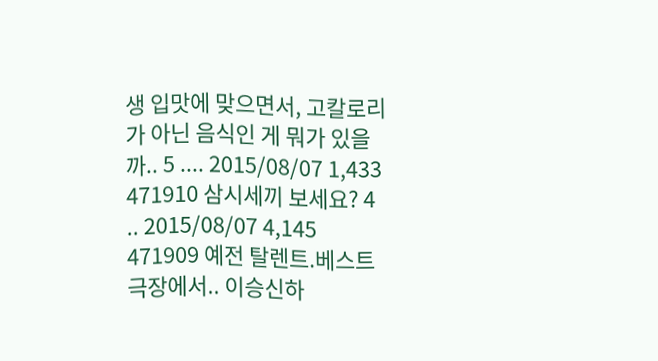생 입맛에 맞으면서, 고칼로리가 아닌 음식인 게 뭐가 있을까.. 5 .... 2015/08/07 1,433
471910 삼시세끼 보세요? 4 .. 2015/08/07 4,145
471909 예전 탈렌트.베스트극장에서.. 이승신하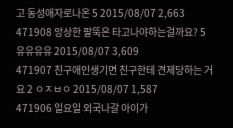고 동성애자로나온 5 2015/08/07 2,663
471908 앙상한 팔뚝은 타고나야하는걸까요? 5 유유유유 2015/08/07 3,609
471907 친구애인생기면 친구한테 견제당하는 거요 2 ㅇㅈㅂㅇ 2015/08/07 1,587
471906 일요일 외국나갈 아이가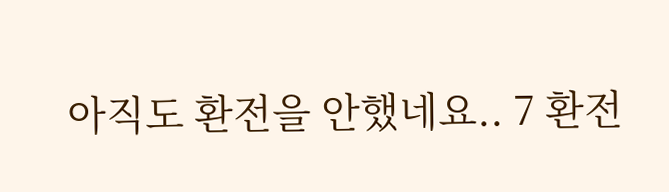아직도 환전을 안했네요.. 7 환전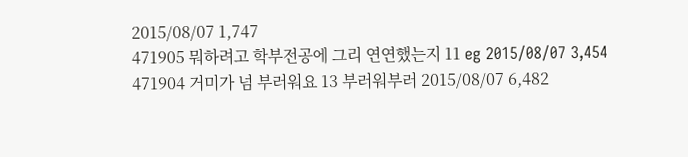2015/08/07 1,747
471905 뭐하려고 학부전공에 그리 연연했는지 11 eg 2015/08/07 3,454
471904 거미가 넘 부러워요 13 부러워부러 2015/08/07 6,482